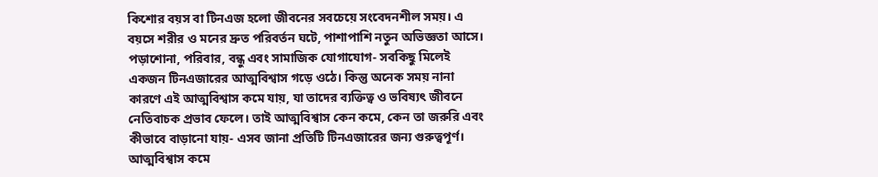কিশোর বয়স বা টিনএজ হলো জীবনের সবচেয়ে সংবেদনশীল সময়। এ বয়সে শরীর ও মনের দ্রুত পরিবর্তন ঘটে, পাশাপাশি নতুন অভিজ্ঞতা আসে। পড়াশোনা, পরিবার, বন্ধু এবং সামাজিক যোগাযোগ- সবকিছু মিলেই একজন টিনএজারের আত্মবিশ্বাস গড়ে ওঠে। কিন্তু অনেক সময় নানা কারণে এই আত্মবিশ্বাস কমে যায়, যা তাদের ব্যক্তিত্ব ও ভবিষ্যৎ জীবনে নেতিবাচক প্রভাব ফেলে। তাই আত্মবিশ্বাস কেন কমে, কেন তা জরুরি এবং কীভাবে বাড়ানো যায়- এসব জানা প্রতিটি টিনএজারের জন্য গুরুত্বপূর্ণ।
আত্মবিশ্বাস কমে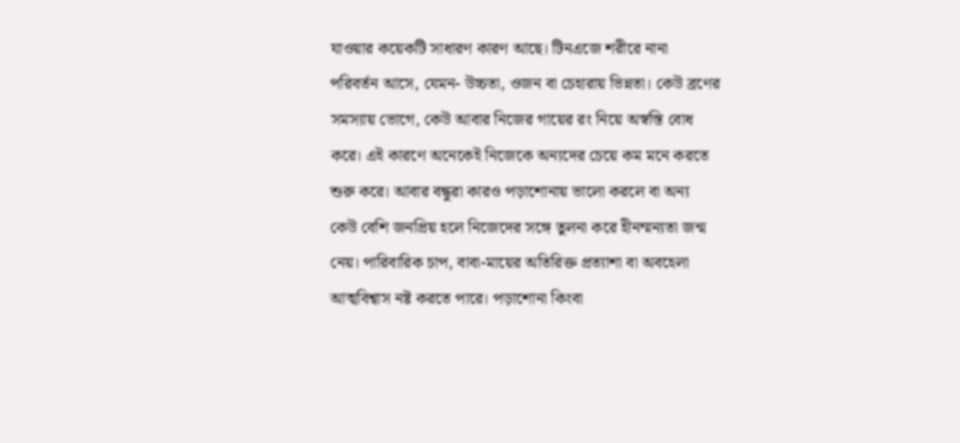যাওয়ার কয়েকটি সাধারণ কারণ আছে। টিনএজে শরীরে নানা পরিবর্তন আসে, যেমন- উচ্চতা, ওজন বা চেহারায় ভিন্নতা। কেউ ব্রণের সমস্যায় ভোগে, কেউ আবার নিজের গায়ের রং নিয়ে অস্বস্তি বোধ করে। এই কারণে অনেকেই নিজেকে অন্যদের চেয়ে কম মনে করতে শুরু করে। আবার বন্ধুরা কারও পড়াশোনায় ভালো করলে বা অন্য কেউ বেশি জনপ্রিয় হলে নিজেদের সঙ্গে তুলনা করে হীনম্মন্যতা জন্ম নেয়। পারিবারিক চাপ, বাবা-মায়ের অতিরিক্ত প্রত্যাশা বা অবহেলা আত্মবিশ্বাস নষ্ট করতে পারে। পড়াশোনা কিংবা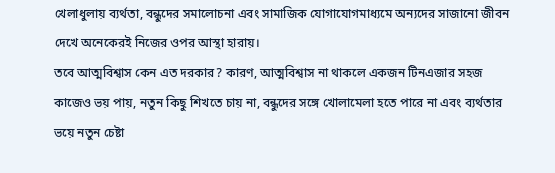খেলাধুলায় ব্যর্থতা, বন্ধুদের সমালোচনা এবং সামাজিক যোগাযোগমাধ্যমে অন্যদের সাজানো জীবন দেখে অনেকেরই নিজের ওপর আস্থা হারায়।
তবে আত্মবিশ্বাস কেন এত দরকার? কারণ, আত্মবিশ্বাস না থাকলে একজন টিনএজার সহজ কাজেও ভয় পায়, নতুন কিছু শিখতে চায় না, বন্ধুদের সঙ্গে খোলামেলা হতে পারে না এবং ব্যর্থতার ভয়ে নতুন চেষ্টা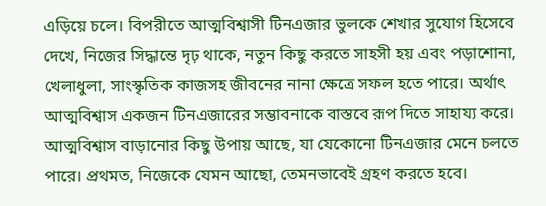এড়িয়ে চলে। বিপরীতে আত্মবিশ্বাসী টিনএজার ভুলকে শেখার সুযোগ হিসেবে দেখে, নিজের সিদ্ধান্তে দৃঢ় থাকে, নতুন কিছু করতে সাহসী হয় এবং পড়াশোনা, খেলাধুলা, সাংস্কৃতিক কাজসহ জীবনের নানা ক্ষেত্রে সফল হতে পারে। অর্থাৎ আত্মবিশ্বাস একজন টিনএজারের সম্ভাবনাকে বাস্তবে রূপ দিতে সাহায্য করে।
আত্মবিশ্বাস বাড়ানোর কিছু উপায় আছে, যা যেকোনো টিনএজার মেনে চলতে পারে। প্রথমত, নিজেকে যেমন আছো, তেমনভাবেই গ্রহণ করতে হবে।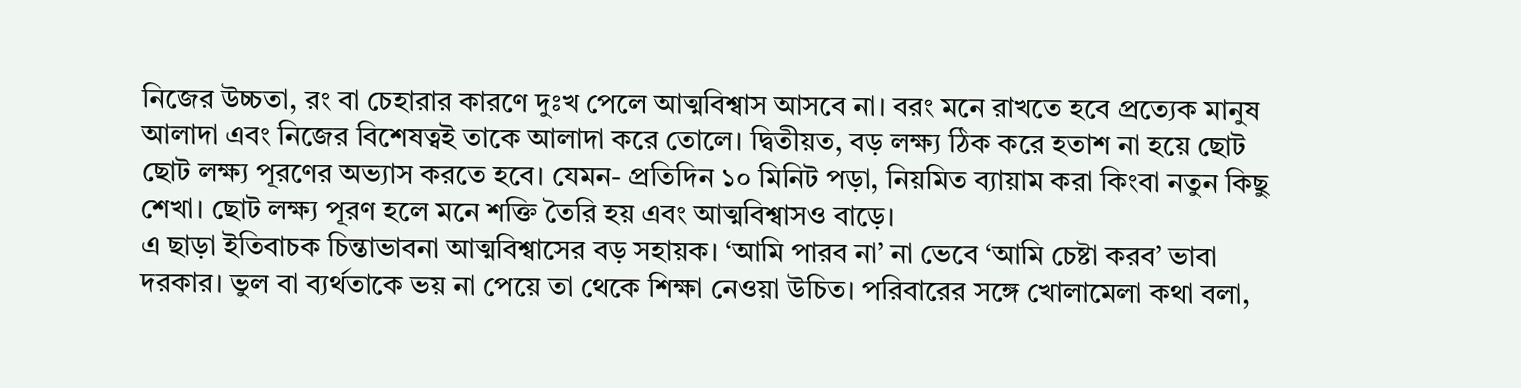নিজের উচ্চতা, রং বা চেহারার কারণে দুঃখ পেলে আত্মবিশ্বাস আসবে না। বরং মনে রাখতে হবে প্রত্যেক মানুষ আলাদা এবং নিজের বিশেষত্বই তাকে আলাদা করে তোলে। দ্বিতীয়ত, বড় লক্ষ্য ঠিক করে হতাশ না হয়ে ছোট ছোট লক্ষ্য পূরণের অভ্যাস করতে হবে। যেমন- প্রতিদিন ১০ মিনিট পড়া, নিয়মিত ব্যায়াম করা কিংবা নতুন কিছু শেখা। ছোট লক্ষ্য পূরণ হলে মনে শক্তি তৈরি হয় এবং আত্মবিশ্বাসও বাড়ে।
এ ছাড়া ইতিবাচক চিন্তাভাবনা আত্মবিশ্বাসের বড় সহায়ক। ‘আমি পারব না’ না ভেবে ‘আমি চেষ্টা করব’ ভাবা দরকার। ভুল বা ব্যর্থতাকে ভয় না পেয়ে তা থেকে শিক্ষা নেওয়া উচিত। পরিবারের সঙ্গে খোলামেলা কথা বলা,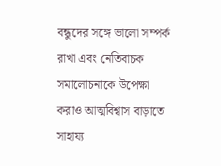বন্ধুদের সঙ্গে ভালো সম্পর্ক রাখা এবং নেতিবাচক সমালোচনাকে উপেক্ষা করাও আত্মবিশ্বাস বাড়াতে সাহায্য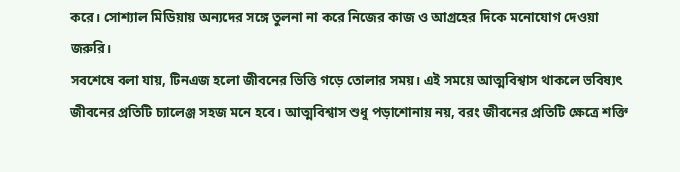করে। সোশ্যাল মিডিয়ায় অন্যদের সঙ্গে তুলনা না করে নিজের কাজ ও আগ্রহের দিকে মনোযোগ দেওয়া জরুরি।
সবশেষে বলা যায়, টিনএজ হলো জীবনের ভিত্তি গড়ে তোলার সময়। এই সময়ে আত্মবিশ্বাস থাকলে ভবিষ্যৎ জীবনের প্রতিটি চ্যালেঞ্জ সহজ মনে হবে। আত্মবিশ্বাস শুধু পড়াশোনায় নয়, বরং জীবনের প্রতিটি ক্ষেত্রে শক্তি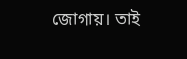জোগায়। তাই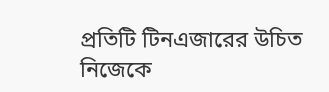প্রতিটি টিনএজারের উচিত নিজেকে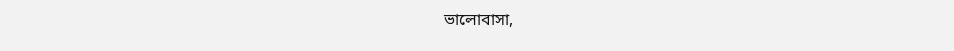ভালোবাসা,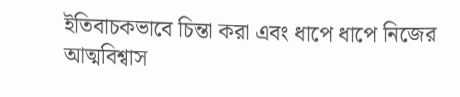ইতিবাচকভাবে চিন্তা করা এবং ধাপে ধাপে নিজের আত্মবিশ্বাস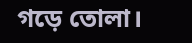গড়ে তোলা।